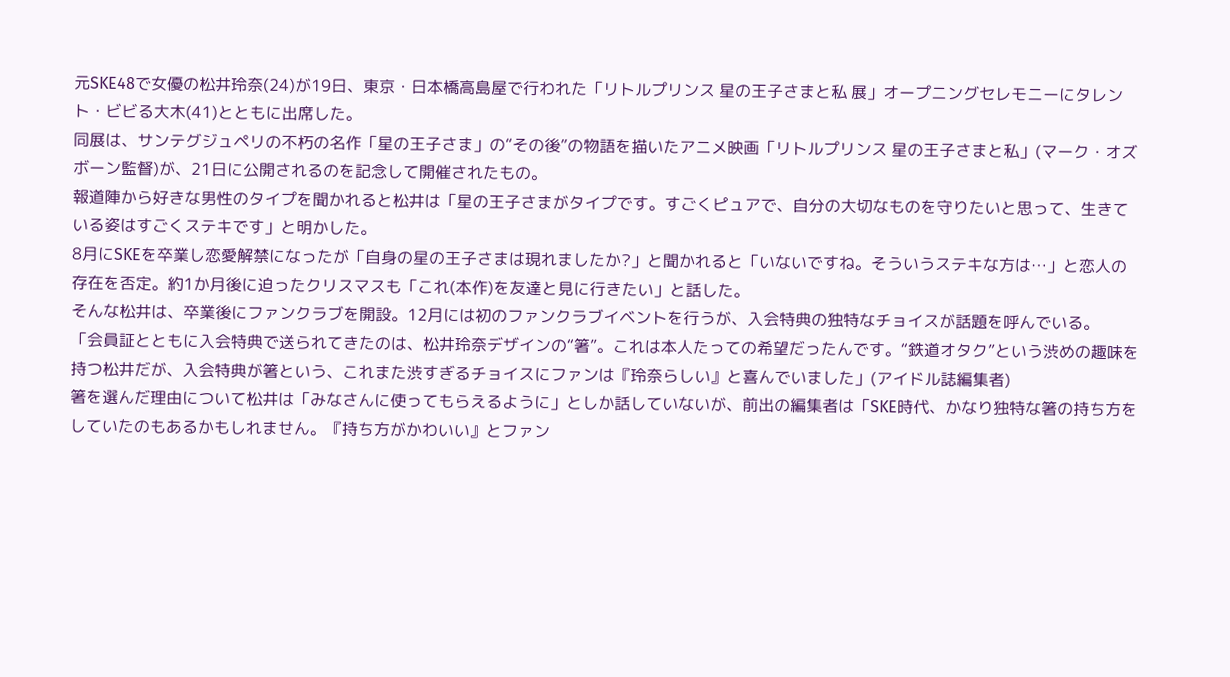元SKE48で女優の松井玲奈(24)が19日、東京・日本橋高島屋で行われた「リトルプリンス 星の王子さまと私 展」オープニングセレモニーにタレント・ビビる大木(41)とともに出席した。
同展は、サンテグジュペリの不朽の名作「星の王子さま」の“その後”の物語を描いたアニメ映画「リトルプリンス 星の王子さまと私」(マーク・オズボーン監督)が、21日に公開されるのを記念して開催されたもの。
報道陣から好きな男性のタイプを聞かれると松井は「星の王子さまがタイプです。すごくピュアで、自分の大切なものを守りたいと思って、生きている姿はすごくステキです」と明かした。
8月にSKEを卒業し恋愛解禁になったが「自身の星の王子さまは現れましたか?」と聞かれると「いないですね。そういうステキな方は…」と恋人の存在を否定。約1か月後に迫ったクリスマスも「これ(本作)を友達と見に行きたい」と話した。
そんな松井は、卒業後にファンクラブを開設。12月には初のファンクラブイベントを行うが、入会特典の独特なチョイスが話題を呼んでいる。
「会員証とともに入会特典で送られてきたのは、松井玲奈デザインの“箸”。これは本人たっての希望だったんです。“鉄道オタク”という渋めの趣味を持つ松井だが、入会特典が箸という、これまた渋すぎるチョイスにファンは『玲奈らしい』と喜んでいました」(アイドル誌編集者)
箸を選んだ理由について松井は「みなさんに使ってもらえるように」としか話していないが、前出の編集者は「SKE時代、かなり独特な箸の持ち方をしていたのもあるかもしれません。『持ち方がかわいい』とファン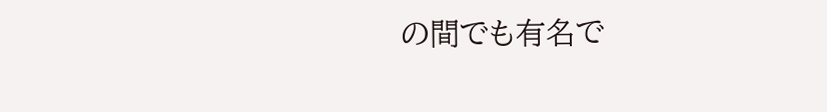の間でも有名で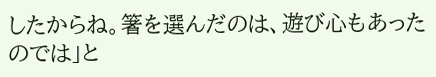したからね。箸を選んだのは、遊び心もあったのでは」と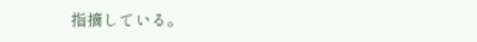指摘している。